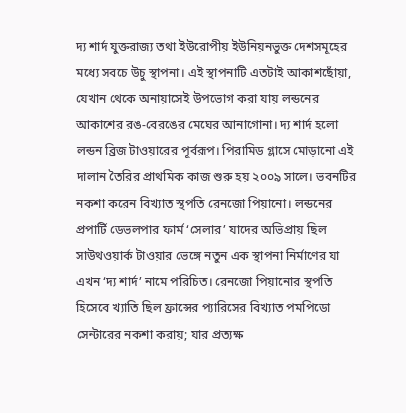দ্য শার্দ যুক্তরাজ্য তথা ইউরোপীয় ইউনিয়নভুক্ত দেশসমূহের মধ্যে সবচে উচু স্থাপনা। এই স্থাপনাটি এতটাই আকাশছোঁয়া, যেখান থেকে অনায়াসেই উপভোগ করা যায় লন্ডনের আকাশের রঙ-বেরঙের মেঘের আনাগোনা। দ্য শার্দ হলো লন্ডন ব্রিজ টাওয়ারের পূর্বরূপ। পিরামিড গ্লাসে মোড়ানো এই দালান তৈরির প্রাথমিক কাজ শুরু হয় ২০০৯ সালে। ভবনটির নকশা করেন বিখ্যাত স্থপতি রেনজো পিয়ানো। লন্ডনের প্রপার্টি ডেভলপার ফার্ম ‘সেলার’ যাদের অভিপ্রায় ছিল সাউথওয়ার্ক টাওয়ার ভেঙ্গে নতুন এক স্থাপনা নির্মাণের যা এখন ‘দ্য শার্দ’ নামে পরিচিত। রেনজো পিয়ানোর স্থপতি হিসেবে খ্যাতি ছিল ফ্রান্সের প্যারিসের বিখ্যাত পমপিডো সেন্টারের নকশা করায়; যার প্রত্যক্ষ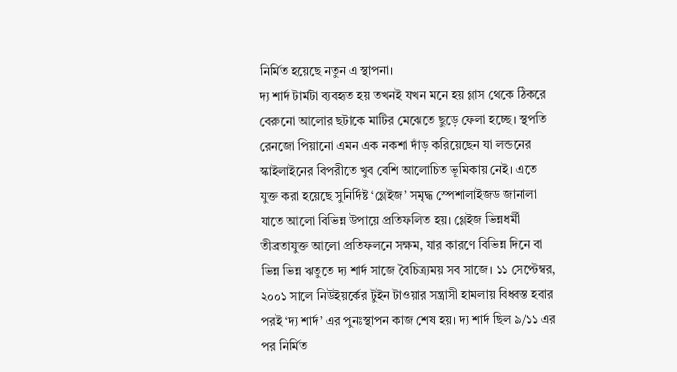নির্মিত হয়েছে নতুন এ স্থাপনা।
দ্য শার্দ টার্মটা ব্যবহৃত হয় তখনই যখন মনে হয় গ্লাস থেকে ঠিকরে বেরুনো আলোর ছটাকে মাটির মেঝেতে ছুড়ে ফেলা হচ্ছে। স্থপতি রেনজো পিয়ানো এমন এক নকশা দাঁড় করিয়েছেন যা লন্ডনের স্কাইলাইনের বিপরীতে খুব বেশি আলোচিত ভূমিকায় নেই। এতে যুক্ত করা হয়েছে সুনির্দিষ্ট ‘গ্লেইজ’ সমৃদ্ধ স্পেশালাইজড জানালা যাতে আলো বিভিন্ন উপায়ে প্রতিফলিত হয়। গ্লেইজ ভিন্নধর্মী তীব্রতাযুক্ত আলো প্রতিফলনে সক্ষম, যার কারণে বিভিন্ন দিনে বা ভিন্ন ভিন্ন ঋতুতে দ্য শার্দ সাজে বৈচিত্র্যময় সব সাজে। ১১ সেপ্টেম্বর, ২০০১ সালে নিউইয়র্কের টুইন টাওয়ার সন্ত্রাসী হামলায় বিধ্বস্ত হবার পরই ‘দ্য শার্দ’ এর পুনঃস্থাপন কাজ শেষ হয়। দ্য শার্দ ছিল ৯/১১ এর পর নির্মিত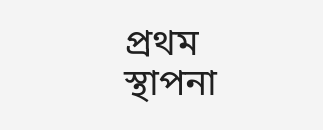প্রথম স্থাপনা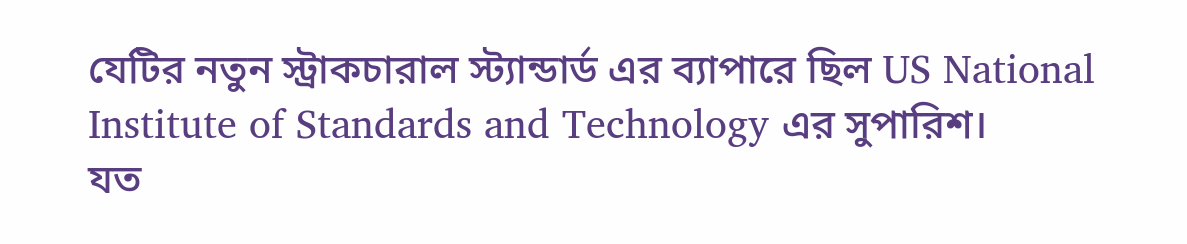যেটির নতুন স্ট্রাকচারাল স্ট্যান্ডার্ড এর ব্যাপারে ছিল US National Institute of Standards and Technology এর সুপারিশ।
যত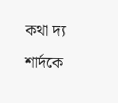কথা দ্য শার্দকে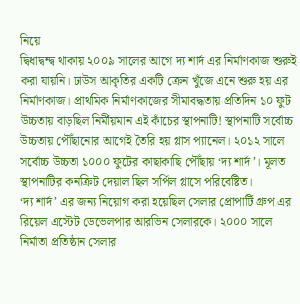নিয়ে
দ্বিধাদ্বন্দ্ব থাকায় ২০০৯ সালের আগে দ্য শার্দ এর নির্মাণকাজ শুরুই করা যায়নি। ঢাউস আকৃতির একটি ক্রেন খুঁজে এনে শুরু হয় এর নির্মাণকাজ। প্রাথমিক নির্মাণকাজের সীমাবদ্ধতায় প্রতিদিন ১০ ফুট উচ্চতায় বাড়ছিল নির্মীয়মান এই কাঁচের স্থাপনাটি! স্থাপনাটি সর্বোচ্চ উচ্চতায় পৌঁছানোর আগেই তৈরি হয় গ্লাস প্যানেল। ২০১২ সালে সর্বোচ্চ উচ্চতা ১০০০ ফুটের কাছাকাছি পৌঁছায় ‘দ্য শার্দ’। মূলত স্থাপনাটির কনক্রিট দেয়াল ছিল সর্পিল গ্লাসে পরিবেষ্টিত।
‘দ্য শার্দ’ এর জন্য নিয়োগ করা হয়েছিল সেলার প্রোপার্টি গ্রুপ এর রিয়েল এস্টেট ডেভেলপার আরভিন সেলারকে। ২০০০ সালে নির্মাতা প্রতিষ্ঠান সেলার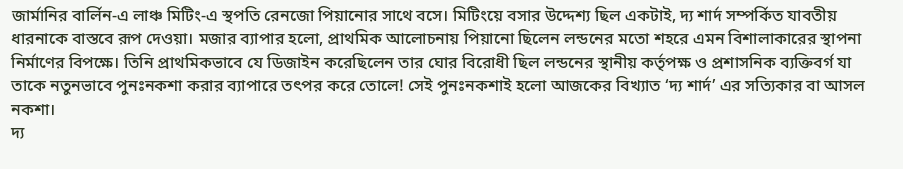জার্মানির বার্লিন-এ লাঞ্চ মিটিং-এ স্থপতি রেনজো পিয়ানোর সাথে বসে। মিটিংয়ে বসার উদ্দেশ্য ছিল একটাই, দ্য শার্দ সম্পর্কিত যাবতীয় ধারনাকে বাস্তবে রূপ দেওয়া। মজার ব্যাপার হলো, প্রাথমিক আলোচনায় পিয়ানো ছিলেন লন্ডনের মতো শহরে এমন বিশালাকারের স্থাপনা নির্মাণের বিপক্ষে। তিনি প্রাথমিকভাবে যে ডিজাইন করেছিলেন তার ঘোর বিরোধী ছিল লন্ডনের স্থানীয় কর্তৃপক্ষ ও প্রশাসনিক ব্যক্তিবর্গ যা তাকে নতুনভাবে পুনঃনকশা করার ব্যাপারে তৎপর করে তোলে! সেই পুনঃনকশাই হলো আজকের বিখ্যাত ‘দ্য শার্দ’ এর সত্যিকার বা আসল নকশা।
দ্য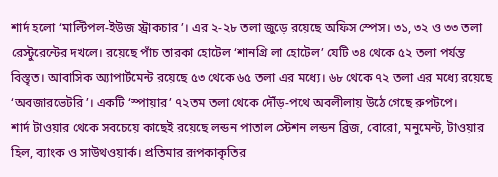শার্দ হলো ‘মাল্টিপল-ইউজ স্ট্রাকচার’। এর ২-২৮ তলা জুড়ে রয়েছে অফিস স্পেস। ৩১, ৩২ ও ৩৩ তলা রেস্টুরেন্টের দখলে। রয়েছে পাঁচ তারকা হোটেল ‘শানগ্রি লা হোটেল’ যেটি ৩৪ থেকে ৫২ তলা পর্যন্ত বিস্তৃত। আবাসিক অ্যাপার্টমেন্ট রয়েছে ৫৩ থেকে ৬৫ তলা এর মধ্যে। ৬৮ থেকে ৭২ তলা এর মধ্যে রয়েছে ‘অবজারভেটরি’। একটি ‘স্পায়ার’ ৭২তম তলা থেকে দৌঁড়-পথে অবলীলায় উঠে গেছে রুপটপে।
শার্দ টাওয়ার থেকে সবচেয়ে কাছেই রয়েছে লন্ডন পাতাল স্টেশন লন্ডন ব্রিজ, বোরো, মনুমেন্ট, টাওয়ার হিল, ব্যাংক ও সাউথওয়ার্ক। প্রতিমার রূপকাকৃতির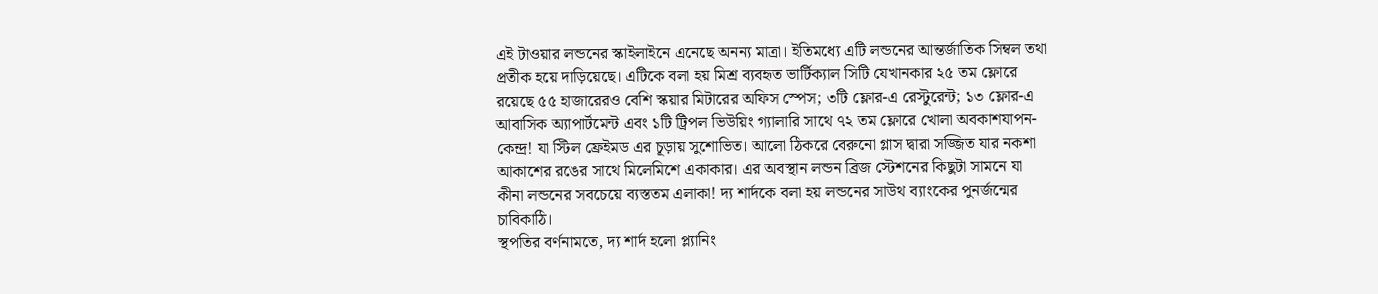এই টাওয়ার লন্ডনের স্কাইলাইনে এনেছে অনন্য মাত্রা। ইতিমধ্যে এটি লন্ডনের আন্তর্জাতিক সিম্বল তথা প্রতীক হয়ে দাড়িয়েছে। এটিকে বলা হয় মিশ্র ব্যবহৃত ভার্টিক্যাল সিটি যেখানকার ২৫ তম ফ্লোরে রয়েছে ৫৫ হাজারেরও বেশি স্কয়ার মিটারের অফিস স্পেস; ৩টি ফ্লোর-এ রেস্টুরেন্ট; ১৩ ফ্লোর-এ আবাসিক অ্যাপার্টমেন্ট এবং ১টি ট্রিপল ভিউয়িং গ্যালারি সাথে ৭২ তম ফ্লোরে খোলা অবকাশযাপন-কেন্দ্র! যা স্টিল ফ্রেইমড এর চূড়ায় সুশোভিত। আলো ঠিকরে বেরুনো গ্লাস দ্বারা সজ্জিত যার নকশা আকাশের রঙের সাথে মিলেমিশে একাকার। এর অবস্থান লন্ডন ব্রিজ স্টেশনের কিছুটা সামনে যা কীনা লন্ডনের সবচেয়ে ব্যস্ততম এলাকা! দ্য শার্দকে বলা হয় লন্ডনের সাউথ ব্যাংকের পুনর্জন্মের চাবিকাঠি।
স্থপতির বর্ণনামতে, দ্য শার্দ হলো প্ল্যানিং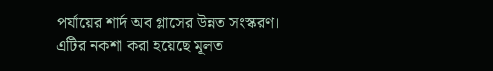পর্যায়ের শার্দ অব গ্লাসের উন্নত সংস্করণ। এটির নকশা করা হয়েছে মূলত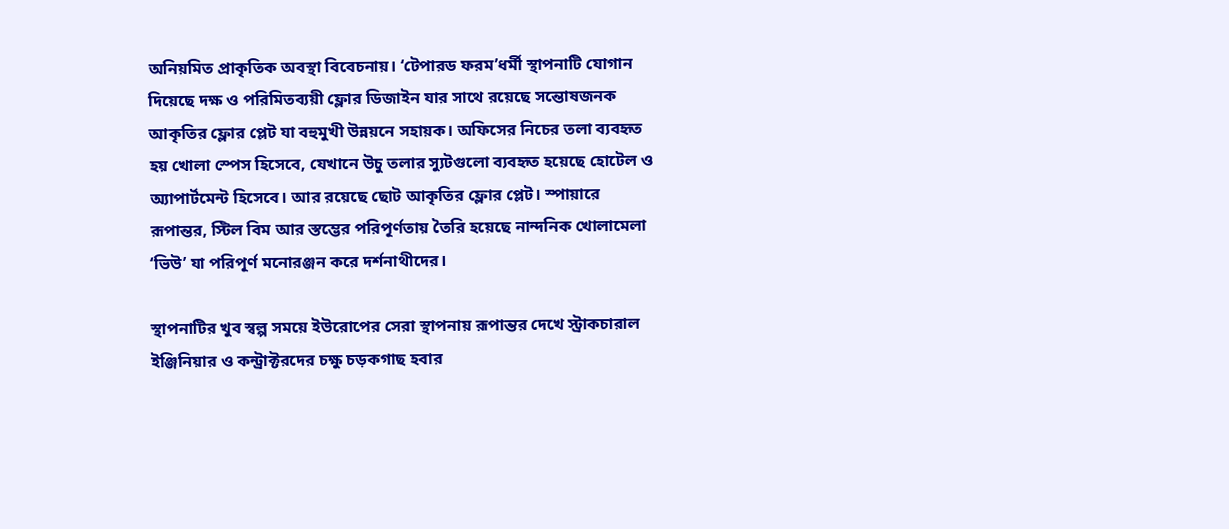অনিয়মিত প্রাকৃতিক অবস্থা বিবেচনায়। ‘টেপারড ফরম’ধর্মী স্থাপনাটি যোগান দিয়েছে দক্ষ ও পরিমিতব্যয়ী ফ্লোর ডিজাইন যার সাথে রয়েছে সন্তোষজনক আকৃতির ফ্লোর প্লেট যা বহুমুখী উন্নয়নে সহায়ক। অফিসের নিচের তলা ব্যবহৃত হয় খোলা স্পেস হিসেবে, যেখানে উচু তলার স্যুটগুলো ব্যবহৃত হয়েছে হোটেল ও অ্যাপার্টমেন্ট হিসেবে। আর রয়েছে ছোট আকৃতির ফ্লোর প্লেট। স্পায়ারে রূপান্তর, স্টিল বিম আর স্তম্ভের পরিপূর্ণতায় তৈরি হয়েছে নান্দনিক খোলামেলা ‘ভিউ’ যা পরিপূর্ণ মনোরঞ্জন করে দর্শনাথীদের।

স্থাপনাটির খুব স্বল্প সময়ে ইউরোপের সেরা স্থাপনায় রূপান্তর দেখে স্ট্রাকচারাল ইঞ্জিনিয়ার ও কন্ট্রাক্টরদের চক্ষু চড়কগাছ হবার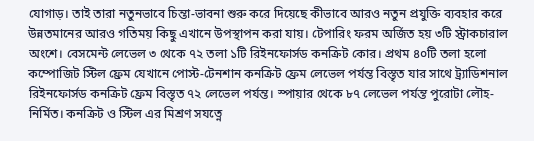যোগাড়। তাই তারা নতুনভাবে চিন্তা-ভাবনা শুরু করে দিয়েছে কীভাবে আরও নতুন প্রযুক্তি ব্যবহার করে উন্নতমানের আরও গতিময় কিছু এখানে উপস্থাপন করা যায়। টেপারিং ফরম অর্জিত হয় ৩টি স্ট্রাকচারাল অংশে। বেসমেন্ট লেভেল ৩ থেকে ৭২ তলা ১টি রিইনফোর্সড কনক্রিট কোর। প্রথম ৪০টি তলা হলো কম্পোজিট স্টিল ফ্রেম যেখানে পোস্ট-টেনশান কনক্রিট ফ্রেম লেভেল পর্যন্ত বিস্তৃত যার সাথে ট্র্যাডিশনাল রিইনফোর্সড কনক্রিট ফ্রেম বিস্তৃত ৭২ লেভেল পর্যন্ত। স্পায়ার থেকে ৮৭ লেভেল পর্যন্ত পুরোটা লৌহ-নির্মিত। কনক্রিট ও স্টিল এর মিশ্রণ সযত্নে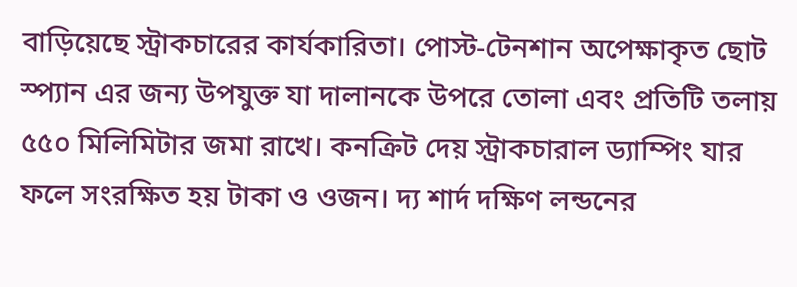বাড়িয়েছে স্ট্রাকচারের কার্যকারিতা। পোস্ট-টেনশান অপেক্ষাকৃত ছোট স্প্যান এর জন্য উপযুক্ত যা দালানকে উপরে তোলা এবং প্রতিটি তলায় ৫৫০ মিলিমিটার জমা রাখে। কনক্রিট দেয় স্ট্রাকচারাল ড্যাম্পিং যার ফলে সংরক্ষিত হয় টাকা ও ওজন। দ্য শার্দ দক্ষিণ লন্ডনের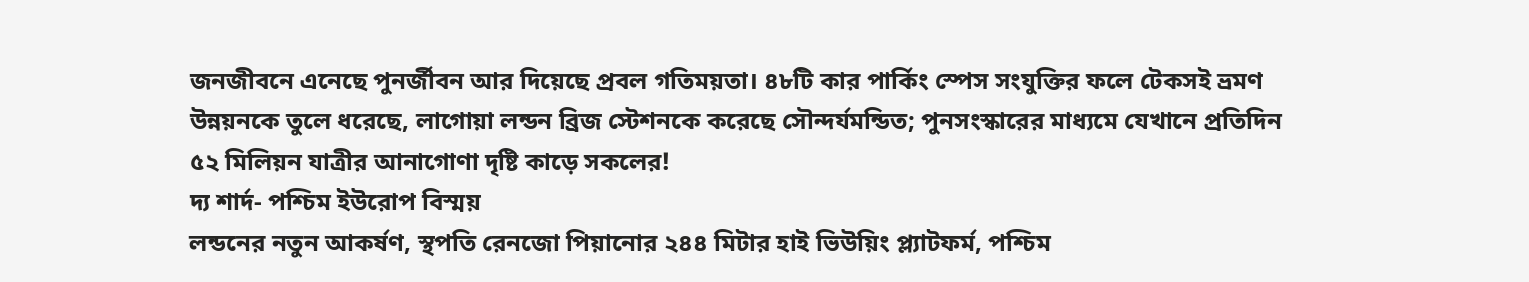জনজীবনে এনেছে পুনর্জীবন আর দিয়েছে প্রবল গতিময়তা। ৪৮টি কার পার্কিং স্পেস সংযুক্তির ফলে টেকসই ভ্রমণ উন্নয়নকে তুলে ধরেছে, লাগোয়া লন্ডন ব্রিজ স্টেশনকে করেছে সৌন্দর্যমন্ডিত; পুনসংস্কারের মাধ্যমে যেখানে প্রতিদিন ৫২ মিলিয়ন যাত্রীর আনাগোণা দৃষ্টি কাড়ে সকলের!
দ্য শার্দ- পশ্চিম ইউরোপ বিস্ময়
লন্ডনের নতুন আকর্ষণ, স্থপতি রেনজো পিয়ানোর ২৪৪ মিটার হাই ভিউয়িং প্ল্যাটফর্ম, পশ্চিম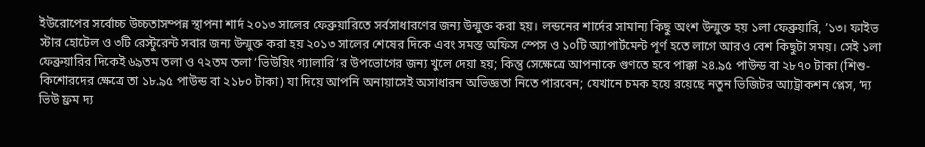ইউরোপের সর্বোচ্চ উচ্চতাসম্পন্ন স্থাপনা শার্দ ২০১৩ সালের ফেব্রুয়ারিতে সর্বসাধারণের জন্য উন্মুক্ত করা হয়। লন্ডনের শার্দের সামান্য কিছু অংশ উন্মুক্ত হয় ১লা ফেব্রুয়ারি, ’১৩। ফাইভ স্টার হোটেল ও ৩টি রেস্টুরেন্ট সবার জন্য উন্মুক্ত করা হয় ২০১৩ সালের শেষের দিকে এবং সমস্ত অফিস স্পেস ও ১০টি অ্যাপার্টমেন্ট পূর্ণ হতে লাগে আরও বেশ কিছুটা সময়। সেই ১লা ফেব্রুয়ারির দিকেই ৬৯তম তলা ও ৭২তম তলা ‘ভিউয়িং গ্যালারি’র উপভোগের জন্য খুলে দেয়া হয়; কিন্তু সেক্ষেত্রে আপনাকে গুণতে হবে পাক্কা ২৪.৯৫ পাউন্ড বা ২৮৭০ টাকা (শিশু-কিশোরদের ক্ষেত্রে তা ১৮.৯৫ পাউন্ড বা ২১৮০ টাকা) যা দিয়ে আপনি অনায়াসেই অসাধারন অভিজ্ঞতা নিতে পারবেন; যেখানে চমক হয়ে রয়েছে নতুন ভিজিটর আ্যট্রাকশন প্লেস, ‘দ্য ভিউ ফ্রম দ্য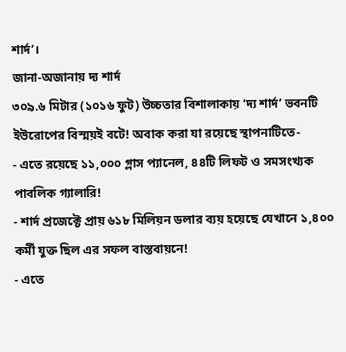শার্দ’।
জানা-অজানায় দ্য শার্দ
৩০৯.৬ মিটার (১০১৬ ফুট) উচ্চতার বিশালাকায় ‘দ্য শার্দ’ ভবনটি ইউরোপের বিস্ময়ই বটে! অবাক করা যা রয়েছে স্থাপনাটিতে-
- এতে রয়েছে ১১,০০০ গ্লাস প্যানেল, ৪৪টি লিফট ও সমসংখ্যক পাবলিক গ্যালারি!
- শার্দ প্রজেক্টে প্রায় ৬১৮ মিলিয়ন ডলার ব্যয় হয়েছে যেখানে ১,৪০০ কর্মী যুক্ত ছিল এর সফল বাস্তবায়নে!
- এতে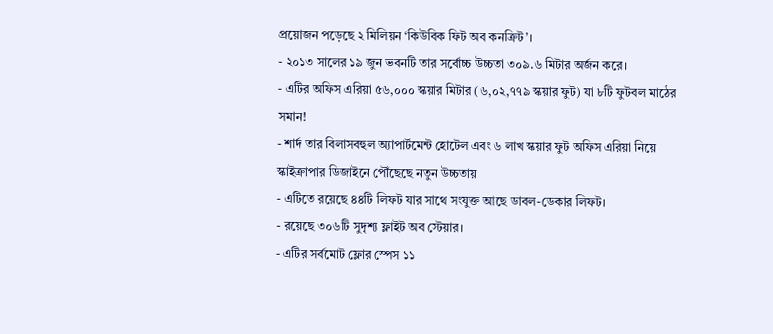প্রয়োজন পড়েছে ২ মিলিয়ন ‘কিউবিক ফিট অব কনক্রিট’।
- ২০১৩ সালের ১৯ জুন ভবনটি তার সর্বোচ্চ উচ্চতা ৩০৯.৬ মিটার অর্জন করে।
- এটির অফিস এরিয়া ৫৬,০০০ স্কয়ার মিটার (৬,০২,৭৭৯ স্কয়ার ফুট) যা ৮টি ফুটবল মাঠের সমান!
- শার্দ তার বিলাসবহুল অ্যাপার্টমেন্ট হোটেল এবং ৬ লাখ স্কয়ার ফুট অফিস এরিয়া নিয়ে স্কাইক্রাপার ডিজাইনে পৌঁছেছে নতুন উচ্চতায়
- এটিতে রয়েছে ৪৪টি লিফট যার সাথে সংযুক্ত আছে ডাবল-ডেকার লিফট।
- রয়েছে ৩০৬টি সুদৃশ্য ফ্লাইট অব স্টেয়ার।
- এটির সর্বমোট ফ্লোর স্পেস ১১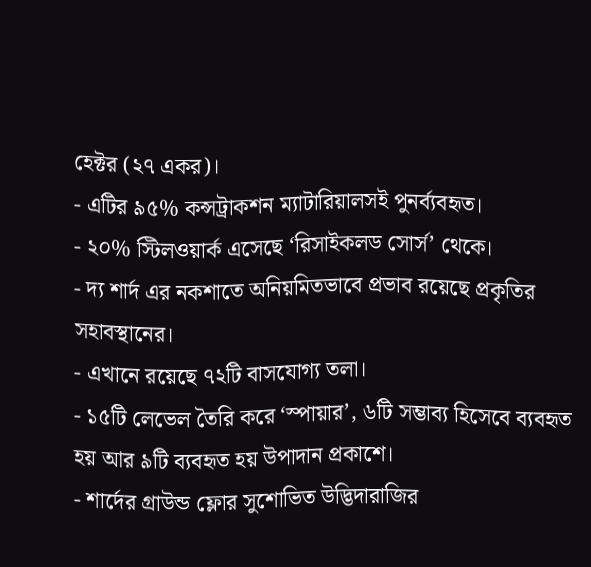হেক্টর (২৭ একর)।
- এটির ৯৫% কন্সট্রাকশন ম্যাটারিয়ালসই পুনর্ব্যবহৃত।
- ২০% স্টিলওয়ার্ক এসেছে ‘রিসাইকলড সোর্স’ থেকে।
- দ্য শার্দ এর নকশাতে অনিয়মিতভাবে প্রভাব রয়েছে প্রকৃতির সহাবস্থানের।
- এখানে রয়েছে ৭২টি বাসযোগ্য তলা।
- ১৫টি লেভেল তৈরি করে ‘স্পায়ার’, ৬টি সম্ভাব্য হিসেবে ব্যবহৃত হয় আর ৯টি ব্যবহৃত হয় উপাদান প্রকাশে।
- শার্দের গ্রাউন্ড ফ্লোর সুশোভিত উদ্ভিদারাজির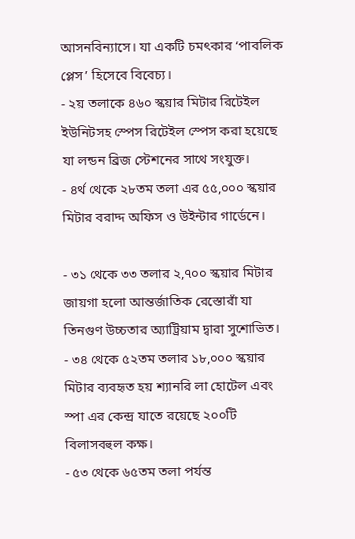আসনবিন্যাসে। যা একটি চমৎকার ‘পাবলিক প্লেস’ হিসেবে বিবেচ্য।
- ২য় তলাকে ৪৬০ স্কয়ার মিটার রিটেইল ইউনিটসহ স্পেস রিটেইল স্পেস করা হয়েছে যা লন্ডন ব্রিজ স্টেশনের সাথে সংযুক্ত।
- ৪র্থ থেকে ২৮তম তলা এর ৫৫,০০০ স্কয়ার মিটার বরাদ্দ অফিস ও উইন্টার গার্ডেনে।

- ৩১ থেকে ৩৩ তলার ২,৭০০ স্কয়ার মিটার জায়গা হলো আন্তর্জাতিক রেস্তোরাঁ যা তিনগুণ উচ্চতার অ্যাট্রিয়াম দ্বারা সুশোভিত।
- ৩৪ থেকে ৫২তম তলার ১৮,০০০ স্কয়ার মিটার ব্যবহৃত হয় শ্যানরি লা হোটেল এবং স্পা এর কেন্দ্র যাতে রয়েছে ২০০টি বিলাসবহুল কক্ষ।
- ৫৩ থেকে ৬৫তম তলা পর্যন্ত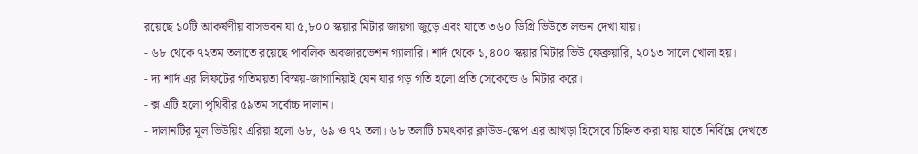রয়েছে ১০টি আকর্ষণীয় বাসভবন যা ৫,৮০০ স্কয়ার মিটার জায়গা জুড়ে এবং যাতে ৩৬০ ডিগ্রি ভিউতে লন্ডন দেখা যায়।
- ৬৮ থেকে ৭২তম তলাতে রয়েছে পাবলিক অবজারভেশন গ্যালারি। শার্দ থেকে ১,৪০০ স্কয়ার মিটার ভিউ ফেব্রুয়ারি, ২০১৩ সালে খোলা হয়।
- দ্য শার্দ এর লিফটের গতিময়তা বিস্ময়-জাগানিয়াই যেন যার গড় গতি হলো প্রতি সেকেন্ডে ৬ মিটার করে।
- ক্স এটি হলো পৃথিবীর ৫৯তম সর্বোচ্চ দালান।
- দালানটির মূল ভিউয়িং এরিয়া হলো ৬৮, ৬৯ ও ৭২ তলা। ৬৮ তলাটি চমৎকার ক্লাউড-স্কেপ এর আখড়া হিসেবে চিহ্নিত করা যায় যাতে নির্বিঘ্নে দেখতে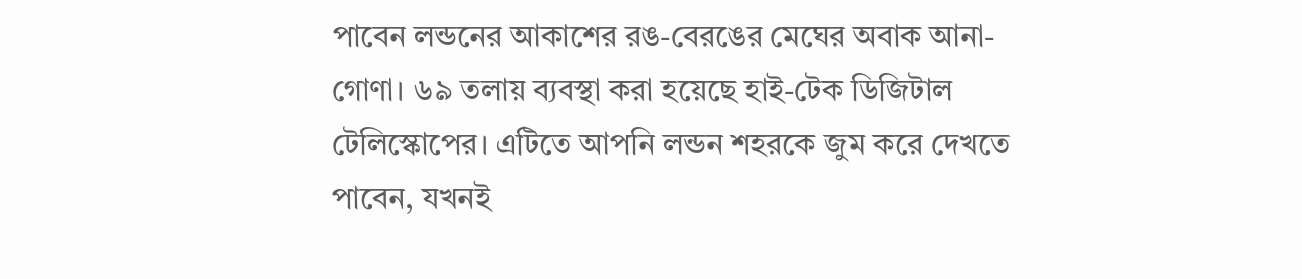পাবেন লন্ডনের আকাশের রঙ-বেরঙের মেঘের অবাক আনা-গোণা। ৬৯ তলায় ব্যবস্থা করা হয়েছে হাই-টেক ডিজিটাল টেলিস্কোপের। এটিতে আপনি লন্ডন শহরকে জুম করে দেখতে পাবেন, যখনই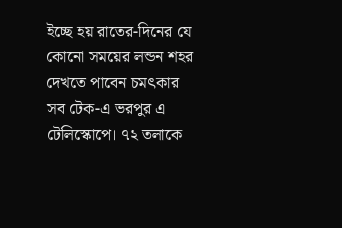ইচ্ছে হয় রাতের-দিনের যে কোনো সময়ের লন্ডন শহর দেখতে পাবেন চমৎকার সব টেক-এ ভরপুর এ টেলিস্কোপে। ৭২ তলাকে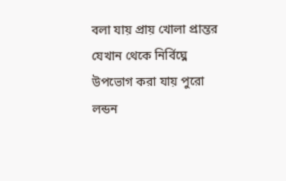বলা যায় প্রায় খোলা প্রান্তর যেখান থেকে নির্বিঘ্নে উপভোগ করা যায় পুরো লন্ডন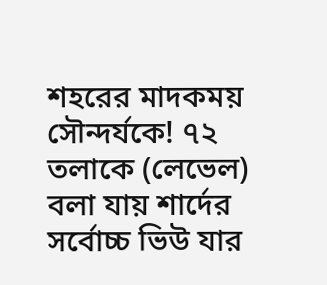শহরের মাদকময় সৌন্দর্যকে! ৭২ তলাকে (লেভেল) বলা যায় শার্দের সর্বোচ্চ ভিউ যার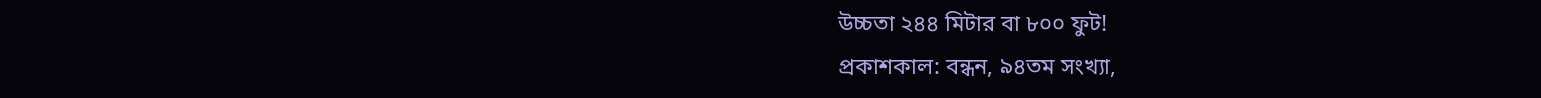উচ্চতা ২৪৪ মিটার বা ৮০০ ফুট!
প্রকাশকাল: বন্ধন, ৯৪তম সংখ্যা,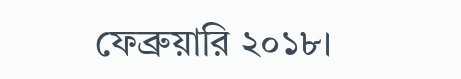ফেব্রুয়ারি ২০১৮।